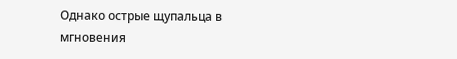Однако острые щупальца в мгновения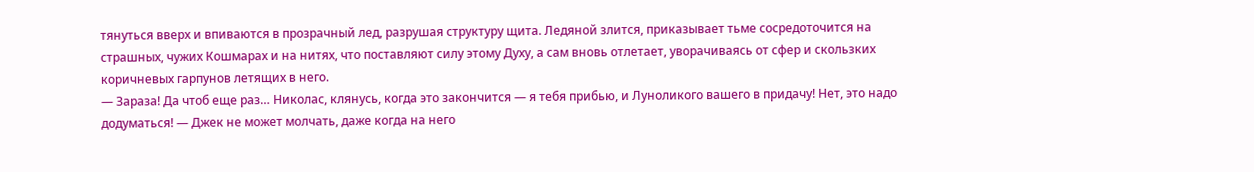тянуться вверх и впиваются в прозрачный лед, разрушая структуру щита. Ледяной злится, приказывает тьме сосредоточится на страшных, чужих Кошмарах и на нитях, что поставляют силу этому Духу, а сам вновь отлетает, уворачиваясь от сфер и скользких коричневых гарпунов летящих в него.
— Зараза! Да чтоб еще раз… Николас, клянусь, когда это закончится — я тебя прибью, и Луноликого вашего в придачу! Нет, это надо додуматься! — Джек не может молчать, даже когда на него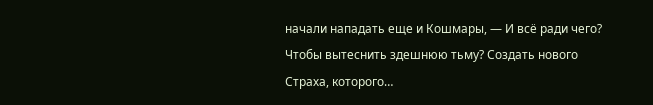начали нападать еще и Кошмары, — И всё ради чего? Чтобы вытеснить здешнюю тьму? Создать нового Страха, которого…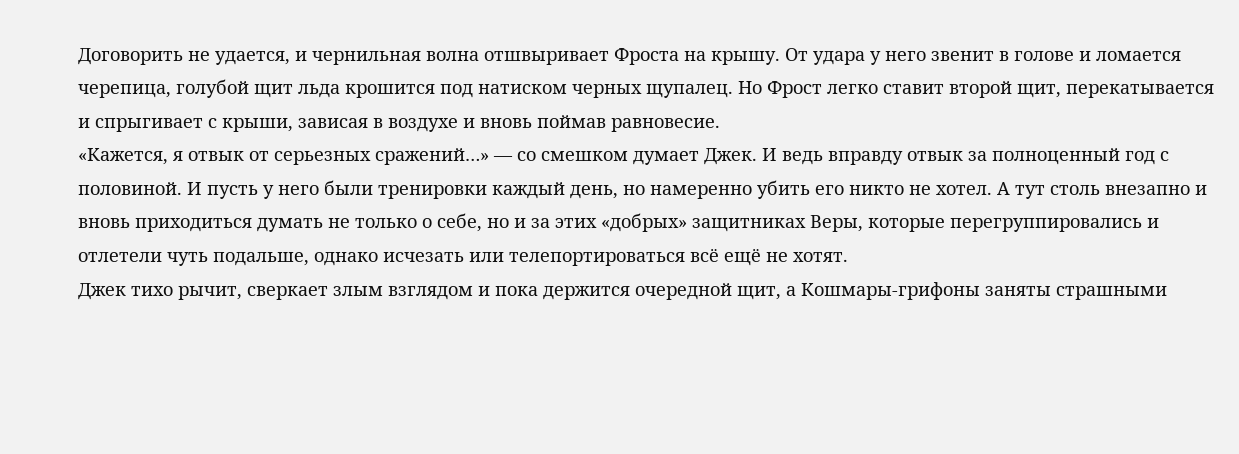Договорить не удается, и чернильная волна отшвыривает Фроста на крышу. От удара у него звенит в голове и ломается черепица, голубой щит льда крошится под натиском черных щупалец. Но Фрост легко ставит второй щит, перекатывается и спрыгивает с крыши, зависая в воздухе и вновь поймав равновесие.
«Кажется, я отвык от серьезных сражений…» — со смешком думает Джек. И ведь вправду отвык за полноценный год с половиной. И пусть у него были тренировки каждый день, но намеренно убить его никто не хотел. А тут столь внезапно и вновь приходиться думать не только о себе, но и за этих «добрых» защитниках Веры, которые перегруппировались и отлетели чуть подальше, однако исчезать или телепортироваться всё ещё не хотят.
Джек тихо рычит, сверкает злым взглядом и пока держится очередной щит, а Кошмары-грифоны заняты страшными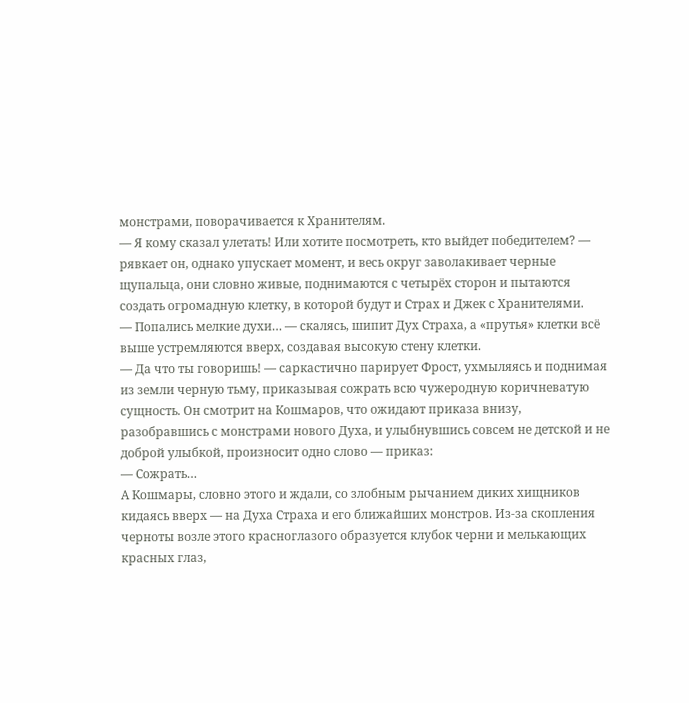монстрами, поворачивается к Хранителям.
— Я кому сказал улетать! Или хотите посмотреть, кто выйдет победителем? — рявкает он, однако упускает момент, и весь округ заволакивает черные щупальца, они словно живые, поднимаются с четырёх сторон и пытаются создать огромадную клетку, в которой будут и Страх и Джек с Хранителями.
— Попались мелкие духи… — скалясь, шипит Дух Страха, а «прутья» клетки всё выше устремляются вверх, создавая высокую стену клетки.
— Да что ты говоришь! — саркастично парирует Фрост, ухмыляясь и поднимая из земли черную тьму, приказывая сожрать всю чужеродную коричневатую сущность. Он смотрит на Кошмаров, что ожидают приказа внизу, разобравшись с монстрами нового Духа, и улыбнувшись совсем не детской и не доброй улыбкой, произносит одно слово — приказ:
— Сожрать…
А Кошмары, словно этого и ждали, со злобным рычанием диких хищников кидаясь вверх — на Духа Страха и его ближайших монстров. Из-за скопления черноты возле этого красноглазого образуется клубок черни и мелькающих красных глаз,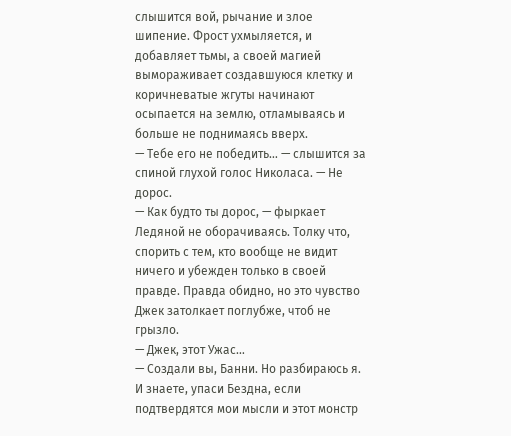слышится вой, рычание и злое шипение. Фрост ухмыляется, и добавляет тьмы, а своей магией вымораживает создавшуюся клетку и коричневатые жгуты начинают осыпается на землю, отламываясь и больше не поднимаясь вверх.
— Тебе его не победить… — слышится за спиной глухой голос Николаса. — Не дорос.
— Как будто ты дорос, — фыркает Ледяной не оборачиваясь. Толку что, спорить с тем, кто вообще не видит ничего и убежден только в своей правде. Правда обидно, но это чувство Джек затолкает поглубже, чтоб не грызло.
— Джек, этот Ужас…
— Создали вы, Банни. Но разбираюсь я. И знаете, упаси Бездна, если подтвердятся мои мысли и этот монстр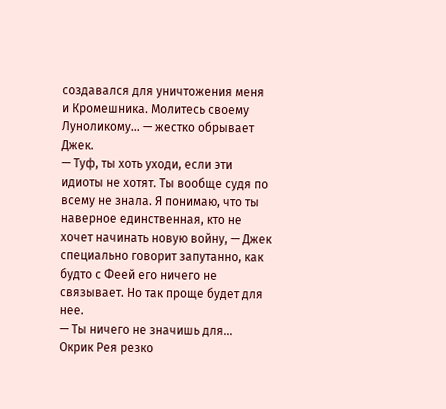создавался для уничтожения меня и Кромешника. Молитесь своему Луноликому… — жестко обрывает Джек.
— Туф, ты хоть уходи, если эти идиоты не хотят. Ты вообще судя по всему не знала. Я понимаю, что ты наверное единственная, кто не хочет начинать новую войну, — Джек специально говорит запутанно, как будто с Феей его ничего не связывает. Но так проще будет для нее.
— Ты ничего не значишь для…
Окрик Рея резко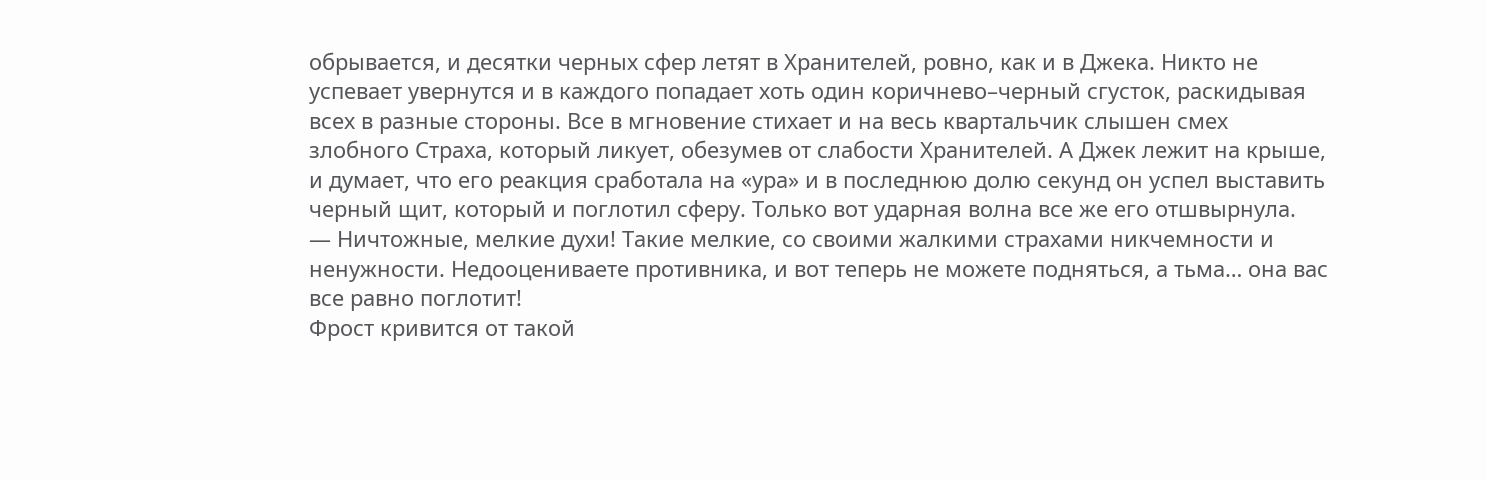обрывается, и десятки черных сфер летят в Хранителей, ровно, как и в Джека. Никто не успевает увернутся и в каждого попадает хоть один коричнево–черный сгусток, раскидывая всех в разные стороны. Все в мгновение стихает и на весь квартальчик слышен смех злобного Страха, который ликует, обезумев от слабости Хранителей. А Джек лежит на крыше, и думает, что его реакция сработала на «ура» и в последнюю долю секунд он успел выставить черный щит, который и поглотил сферу. Только вот ударная волна все же его отшвырнула.
— Ничтожные, мелкие духи! Такие мелкие, со своими жалкими страхами никчемности и ненужности. Недооцениваете противника, и вот теперь не можете подняться, а тьма… она вас все равно поглотит!
Фрост кривится от такой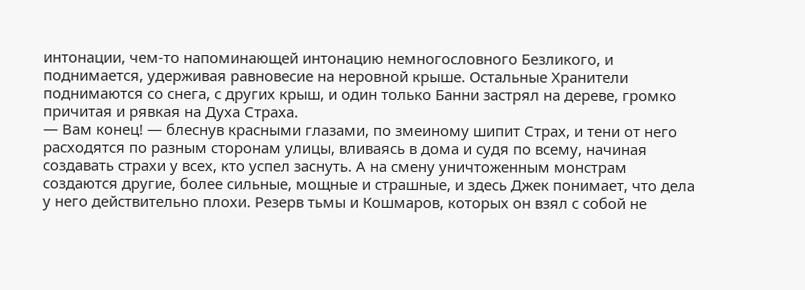интонации, чем-то напоминающей интонацию немногословного Безликого, и поднимается, удерживая равновесие на неровной крыше. Остальные Хранители поднимаются со снега, с других крыш, и один только Банни застрял на дереве, громко причитая и рявкая на Духа Страха.
— Вам конец! — блеснув красными глазами, по змеиному шипит Страх, и тени от него расходятся по разным сторонам улицы, вливаясь в дома и судя по всему, начиная создавать страхи у всех, кто успел заснуть. А на смену уничтоженным монстрам создаются другие, более сильные, мощные и страшные, и здесь Джек понимает, что дела у него действительно плохи. Резерв тьмы и Кошмаров, которых он взял с собой не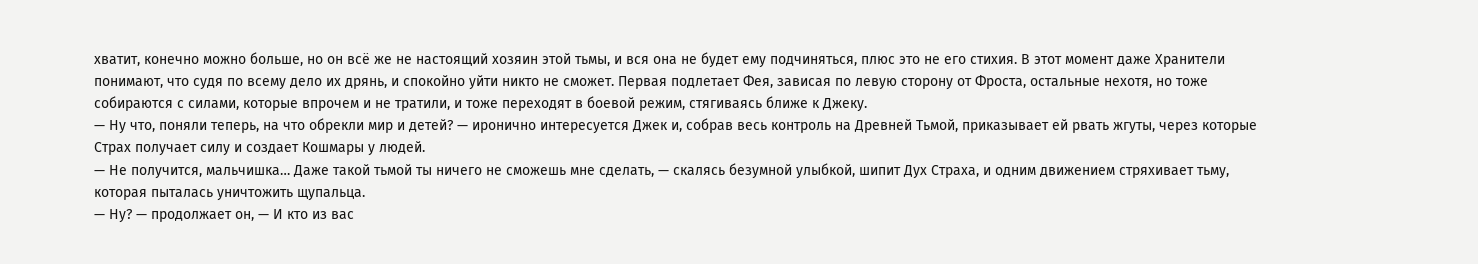хватит, конечно можно больше, но он всё же не настоящий хозяин этой тьмы, и вся она не будет ему подчиняться, плюс это не его стихия. В этот момент даже Хранители понимают, что судя по всему дело их дрянь, и спокойно уйти никто не сможет. Первая подлетает Фея, зависая по левую сторону от Фроста, остальные нехотя, но тоже собираются с силами, которые впрочем и не тратили, и тоже переходят в боевой режим, стягиваясь ближе к Джеку.
— Ну что, поняли теперь, на что обрекли мир и детей? — иронично интересуется Джек и, собрав весь контроль на Древней Тьмой, приказывает ей рвать жгуты, через которые Страх получает силу и создает Кошмары у людей.
— Не получится, мальчишка… Даже такой тьмой ты ничего не сможешь мне сделать, — скалясь безумной улыбкой, шипит Дух Страха, и одним движением стряхивает тьму, которая пыталась уничтожить щупальца.
— Ну? — продолжает он, — И кто из вас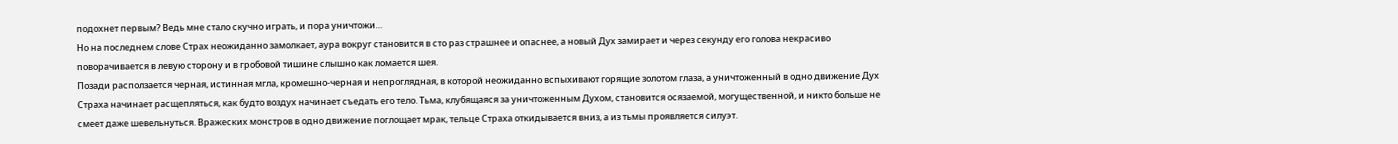подохнет первым? Ведь мне стало скучно играть, и пора уничтожи…
Но на последнем слове Страх неожиданно замолкает, аура вокруг становится в сто раз страшнее и опаснее, а новый Дух замирает и через секунду его голова некрасиво поворачивается в левую сторону и в гробовой тишине слышно как ломается шея.
Позади расползается черная, истинная мгла, кромешно-черная и непроглядная, в которой неожиданно вспыхивают горящие золотом глаза, а уничтоженный в одно движение Дух Страха начинает расщепляться, как будто воздух начинает съедать его тело. Тьма, клубящаяся за уничтоженным Духом, становится осязаемой, могущественной, и никто больше не смеет даже шевельнуться. Вражеских монстров в одно движение поглощает мрак, тельце Страха откидывается вниз, а из тьмы проявляется силуэт.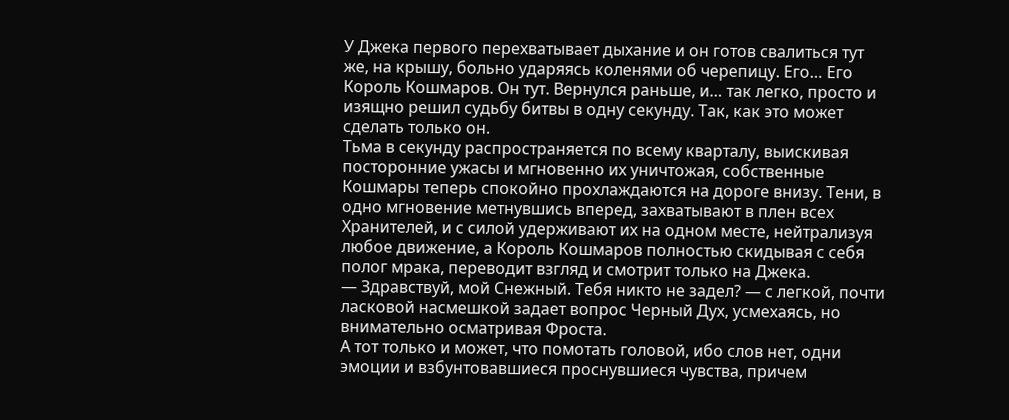У Джека первого перехватывает дыхание и он готов свалиться тут же, на крышу, больно ударяясь коленями об черепицу. Его… Его Король Кошмаров. Он тут. Вернулся раньше, и… так легко, просто и изящно решил судьбу битвы в одну секунду. Так, как это может сделать только он.
Тьма в секунду распространяется по всему кварталу, выискивая посторонние ужасы и мгновенно их уничтожая, собственные Кошмары теперь спокойно прохлаждаются на дороге внизу. Тени, в одно мгновение метнувшись вперед, захватывают в плен всех Хранителей, и с силой удерживают их на одном месте, нейтрализуя любое движение, а Король Кошмаров полностью скидывая с себя полог мрака, переводит взгляд и смотрит только на Джека.
— Здравствуй, мой Снежный. Тебя никто не задел? — с легкой, почти ласковой насмешкой задает вопрос Черный Дух, усмехаясь, но внимательно осматривая Фроста.
А тот только и может, что помотать головой, ибо слов нет, одни эмоции и взбунтовавшиеся проснувшиеся чувства, причем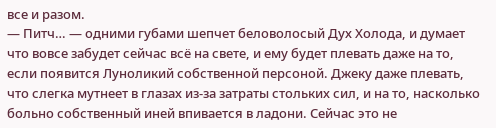все и разом.
— Питч… — одними губами шепчет беловолосый Дух Холода, и думает что вовсе забудет сейчас всё на свете, и ему будет плевать даже на то, если появится Луноликий собственной персоной. Джеку даже плевать, что слегка мутнеет в глазах из-за затраты стольких сил, и на то, насколько больно собственный иней впивается в ладони. Сейчас это не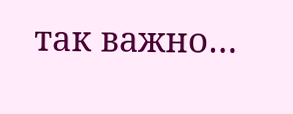так важно…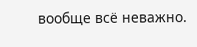вообще всё неважно.